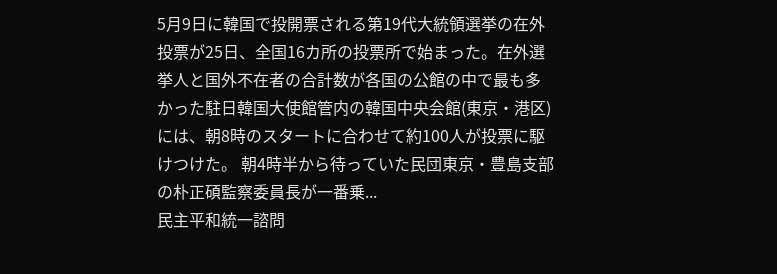5月9日に韓国で投開票される第19代大統領選挙の在外投票が25日、全国16カ所の投票所で始まった。在外選挙人と国外不在者の合計数が各国の公館の中で最も多かった駐日韓国大使館管内の韓国中央会館(東京・港区)には、朝8時のスタートに合わせて約100人が投票に駆けつけた。 朝4時半から待っていた民団東京・豊島支部の朴正碩監察委員長が一番乗...
民主平和統一諮問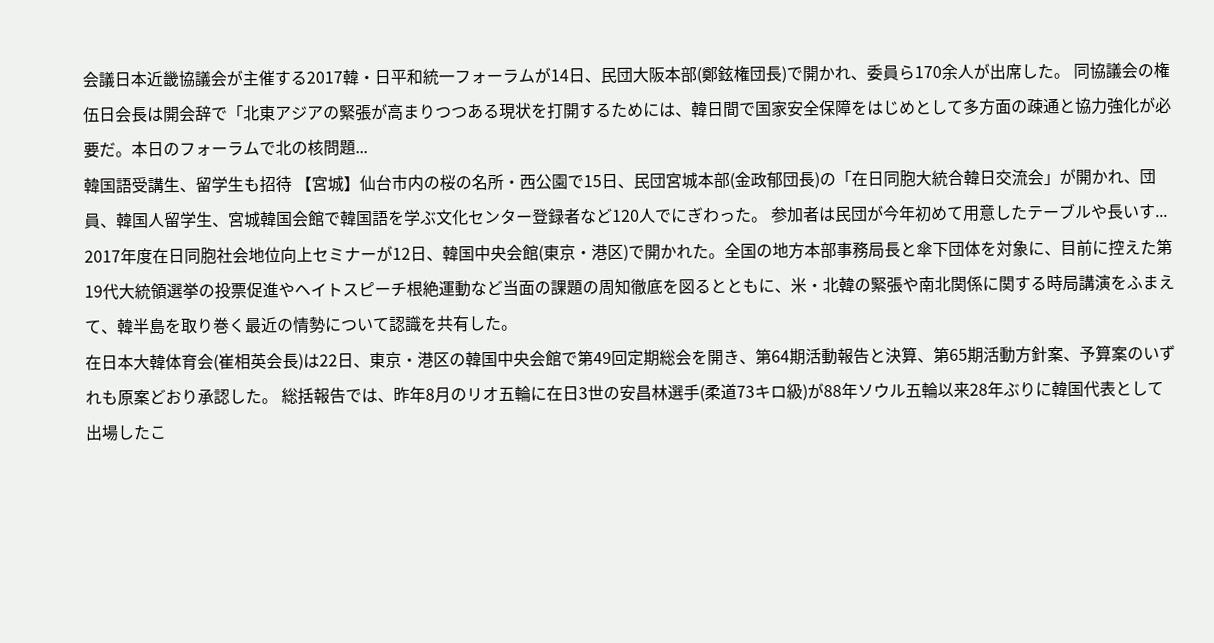会議日本近畿協議会が主催する2017韓・日平和統一フォーラムが14日、民団大阪本部(鄭鉉権団長)で開かれ、委員ら170余人が出席した。 同協議会の権伍日会長は開会辞で「北東アジアの緊張が高まりつつある現状を打開するためには、韓日間で国家安全保障をはじめとして多方面の疎通と協力強化が必要だ。本日のフォーラムで北の核問題...
韓国語受講生、留学生も招待 【宮城】仙台市内の桜の名所・西公園で15日、民団宮城本部(金政郁団長)の「在日同胞大統合韓日交流会」が開かれ、団員、韓国人留学生、宮城韓国会館で韓国語を学ぶ文化センター登録者など120人でにぎわった。 参加者は民団が今年初めて用意したテーブルや長いす...
2017年度在日同胞社会地位向上セミナーが12日、韓国中央会館(東京・港区)で開かれた。全国の地方本部事務局長と傘下団体を対象に、目前に控えた第19代大統領選挙の投票促進やヘイトスピーチ根絶運動など当面の課題の周知徹底を図るとともに、米・北韓の緊張や南北関係に関する時局講演をふまえて、韓半島を取り巻く最近の情勢について認識を共有した。
在日本大韓体育会(崔相英会長)は22日、東京・港区の韓国中央会館で第49回定期総会を開き、第64期活動報告と決算、第65期活動方針案、予算案のいずれも原案どおり承認した。 総括報告では、昨年8月のリオ五輪に在日3世の安昌林選手(柔道73キロ級)が88年ソウル五輪以来28年ぶりに韓国代表として出場したこ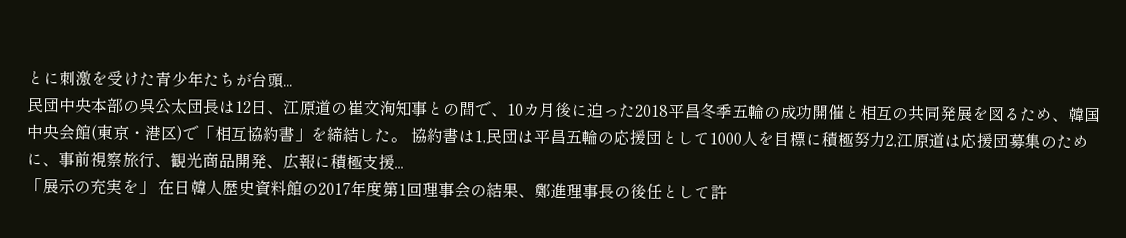とに刺激を受けた青少年たちが台頭...
民団中央本部の呉公太団長は12日、江原道の崔文洵知事との間で、10カ月後に迫った2018平昌冬季五輪の成功開催と相互の共同発展を図るため、韓国中央会館(東京・港区)で「相互協約書」を締結した。 協約書は1,民団は平昌五輪の応援団として1000人を目標に積極努力2,江原道は応援団募集のために、事前視察旅行、観光商品開発、広報に積極支援...
「展示の充実を」 在日韓人歴史資料館の2017年度第1回理事会の結果、鄭進理事長の後任として許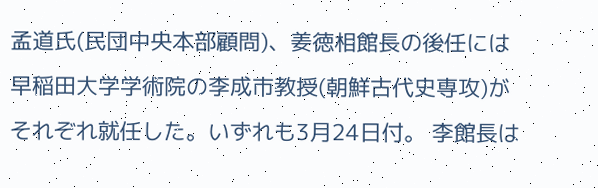孟道氏(民団中央本部顧問)、姜徳相館長の後任には早稲田大学学術院の李成市教授(朝鮮古代史専攻)がそれぞれ就任した。いずれも3月24日付。 李館長は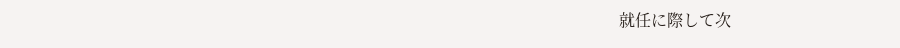就任に際して次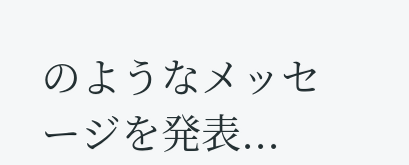のようなメッセージを発表...